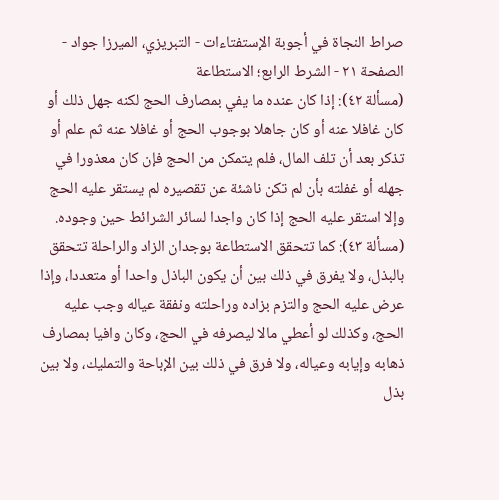صراط النجاة في أجوبة الإستفتاءات - التبريزي، الميرزا جواد - الصفحة ٢١ - الشرط الرابع؛ الاستطاعة
(مسألة ٤٢): إذا كان عنده ما يفي بمصارف الحج لكنه جهل ذلك أو كان غافلا عنه أو كان جاهلا بوجوب الحج أو غافلا عنه ثم علم أو تذكر بعد أن تلف المال، فلم يتمكن من الحج فإن كان معذورا في جهله أو غفلته بأن لم تكن ناشئة عن تقصيره لم يستقر عليه الحج وإلا استقر عليه الحج إذا كان واجدا لسائر الشرائط حين وجوده.
(مسألة ٤٣): كما تتحقق الاستطاعة بوجدان الزاد والراحلة تتحقق بالبذل، ولا يفرق في ذلك بين أن يكون الباذل واحدا أو متعددا، وإذا عرض عليه الحج والتزم بزاده وراحلته ونفقة عياله وجب عليه الحج، وكذلك لو أعطي مالا ليصرفه في الحج، وكان وافيا بمصارف ذهابه وإيابه وعياله، ولا فرق في ذلك بين الإباحة والتمليك، ولا بين بذل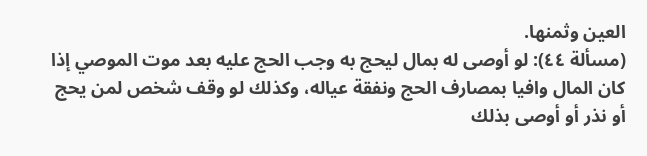العين وثمنها.
(مسألة ٤٤): لو أوصى له بمال ليحج به وجب الحج عليه بعد موت الموصي إذا كان المال وافيا بمصارف الحج ونفقة عياله، وكذلك لو وقف شخص لمن يحج أو نذر أو أوصى بذلك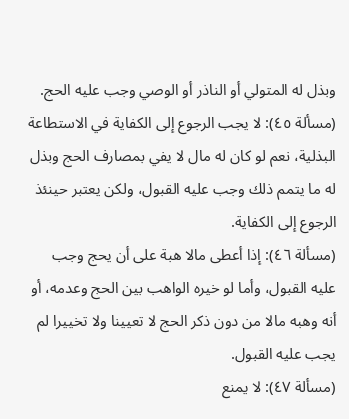وبذل له المتولي أو الناذر أو الوصي وجب عليه الحج.
(مسألة ٤٥): لا يجب الرجوع إلى الكفاية في الاستطاعة البذلية، نعم لو كان له مال لا يفي بمصارف الحج وبذل له ما يتمم ذلك وجب عليه القبول، ولكن يعتبر حينئذ الرجوع إلى الكفاية.
(مسألة ٤٦): إذا أعطى مالا هبة على أن يحج وجب عليه القبول، وأما لو خيره الواهب بين الحج وعدمه، أو أنه وهبه مالا من دون ذكر الحج لا تعيينا ولا تخييرا لم يجب عليه القبول.
(مسألة ٤٧): لا يمنع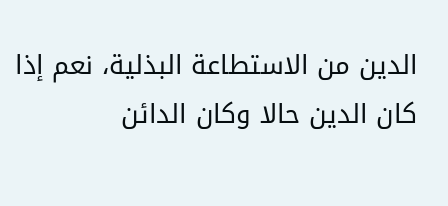الدين من الاستطاعة البذلية، نعم إذا كان الدين حالا وكان الدائن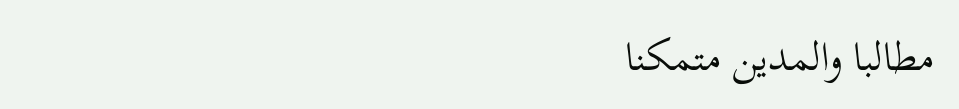مطالبا والمدين متمكنا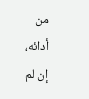من أدائه، إن لم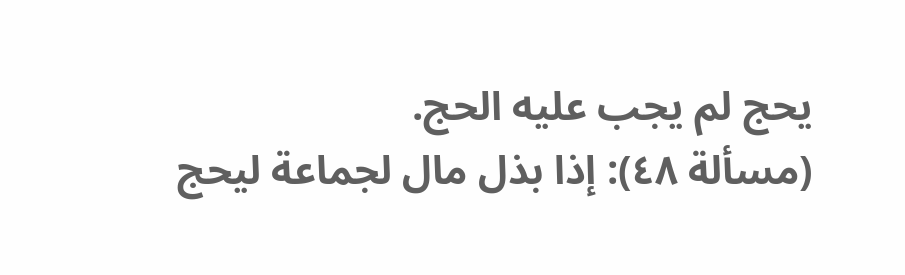يحج لم يجب عليه الحج.
(مسألة ٤٨): إذا بذل مال لجماعة ليحج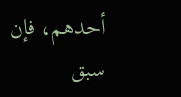أحدهم، فإن سبق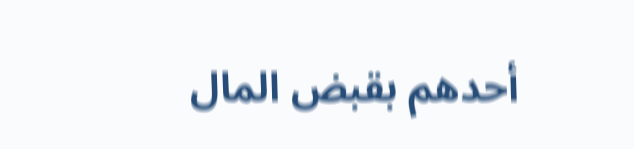أحدهم بقبض المال